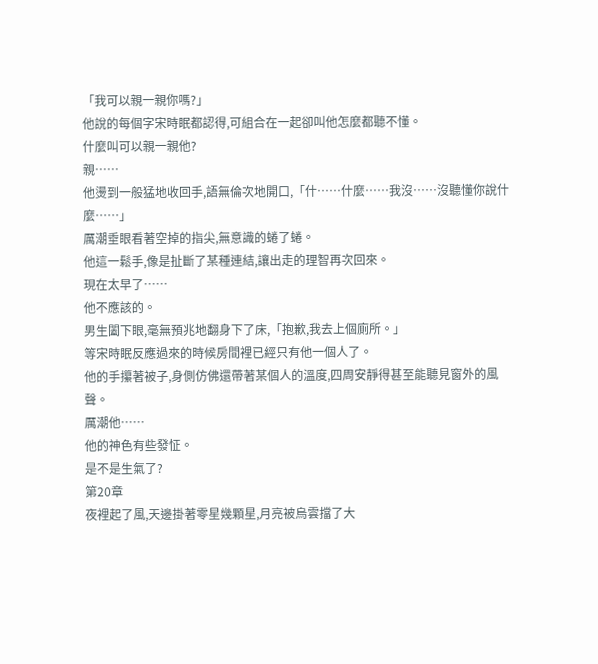「我可以親一親你嗎?」
他說的每個字宋時眠都認得,可組合在一起卻叫他怎麼都聽不懂。
什麼叫可以親一親他?
親……
他燙到一般猛地收回手,語無倫次地開口,「什……什麼……我沒……沒聽懂你說什麼……」
厲潮垂眼看著空掉的指尖,無意識的蜷了蜷。
他這一鬆手,像是扯斷了某種連結,讓出走的理智再次回來。
現在太早了……
他不應該的。
男生闔下眼,毫無預兆地翻身下了床,「抱歉,我去上個廁所。」
等宋時眠反應過來的時候房間裡已經只有他一個人了。
他的手攥著被子,身側仿佛還帶著某個人的溫度,四周安靜得甚至能聽見窗外的風聲。
厲潮他……
他的神色有些發怔。
是不是生氣了?
第20章
夜裡起了風,天邊掛著零星幾顆星,月亮被烏雲擋了大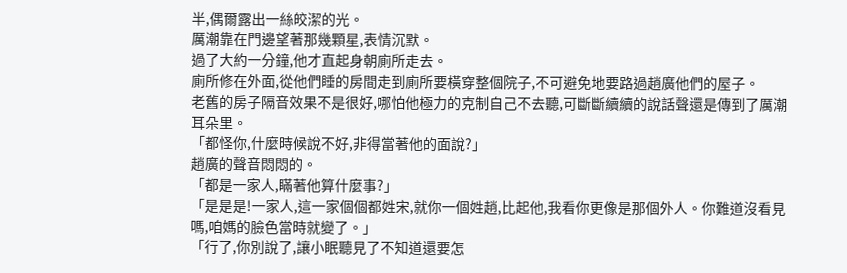半,偶爾露出一絲皎潔的光。
厲潮靠在門邊望著那幾顆星,表情沉默。
過了大約一分鐘,他才直起身朝廁所走去。
廁所修在外面,從他們睡的房間走到廁所要橫穿整個院子,不可避免地要路過趙廣他們的屋子。
老舊的房子隔音效果不是很好,哪怕他極力的克制自己不去聽,可斷斷續續的說話聲還是傳到了厲潮耳朵里。
「都怪你,什麼時候說不好,非得當著他的面說?」
趙廣的聲音悶悶的。
「都是一家人,瞞著他算什麼事?」
「是是是!一家人,這一家個個都姓宋,就你一個姓趙,比起他,我看你更像是那個外人。你難道沒看見嗎,咱媽的臉色當時就變了。」
「行了,你別說了,讓小眠聽見了不知道還要怎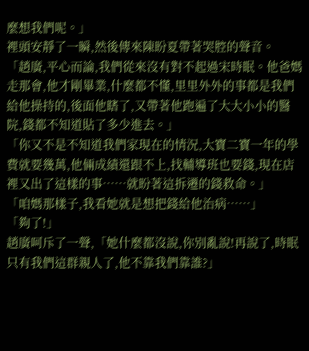麼想我們呢。」
裡頭安靜了一瞬,然後傳來陳盼夏帶著哭腔的聲音。
「趙廣,平心而論,我們從來沒有對不起過宋時眠。他爸媽走那會,他才剛畢業,什麼都不懂,里里外外的事都是我們給他操持的,後面他瞎了,又帶著他跑遍了大大小小的醫院,錢都不知道貼了多少進去。」
「你又不是不知道我們家現在的情況,大寶二寶一年的學費就要幾萬,他倆成績還跟不上,找輔導班也要錢,現在店裡又出了這樣的事……就盼著這拆遷的錢救命。」
「咱媽那樣子,我看她就是想把錢給他治病……」
「夠了!」
趙廣呵斥了一聲,「她什麼都沒說,你別亂說!再說了,時眠只有我們這群親人了,他不靠我們靠誰?」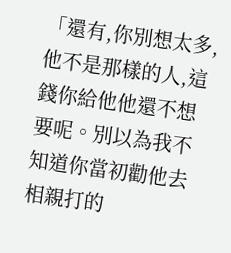「還有,你別想太多,他不是那樣的人,這錢你給他他還不想要呢。別以為我不知道你當初勸他去相親打的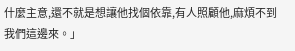什麼主意,還不就是想讓他找個依靠,有人照顧他,麻煩不到我們這邊來。」